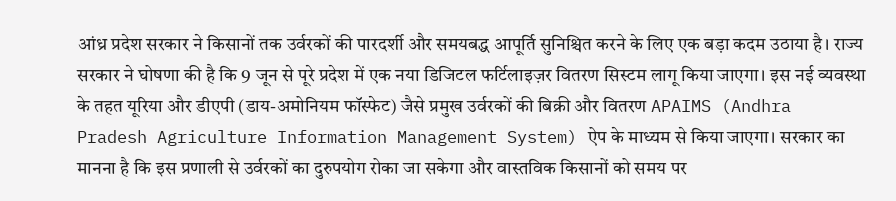आंध्र प्रदेश सरकार ने किसानों तक उर्वरकों की पारदर्शी और समयबद्ध आपूर्ति सुनिश्चित करने के लिए एक बड़ा कदम उठाया है। राज्य सरकार ने घोषणा की है कि 9 जून से पूरे प्रदेश में एक नया डिजिटल फर्टिलाइज़र वितरण सिस्टम लागू किया जाएगा। इस नई व्यवस्था के तहत यूरिया और डीएपी (डाय-अमोनियम फॉस्फेट) जैसे प्रमुख उर्वरकों की बिक्री और वितरण APAIMS (Andhra Pradesh Agriculture Information Management System) ऐप के माध्यम से किया जाएगा। सरकार का मानना है कि इस प्रणाली से उर्वरकों का दुरुपयोग रोका जा सकेगा और वास्तविक किसानों को समय पर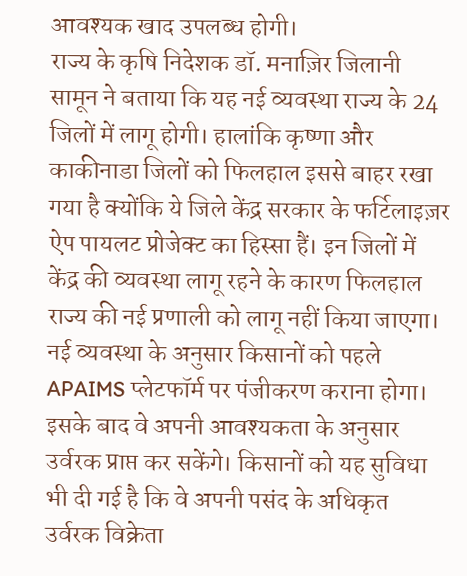आवश्यक खाद उपलब्ध होगी।
राज्य के कृषि निदेशक डॉ. मनाज़िर जिलानी सामून ने बताया कि यह नई व्यवस्था राज्य के 24 जिलों में लागू होगी। हालांकि कृष्णा और काकीनाडा जिलों को फिलहाल इससे बाहर रखा गया है क्योंकि ये जिले केंद्र सरकार के फर्टिलाइज़र ऐप पायलट प्रोजेक्ट का हिस्सा हैं। इन जिलों में केंद्र की व्यवस्था लागू रहने के कारण फिलहाल राज्य की नई प्रणाली को लागू नहीं किया जाएगा।
नई व्यवस्था के अनुसार किसानों को पहले APAIMS प्लेटफॉर्म पर पंजीकरण कराना होगा। इसके बाद वे अपनी आवश्यकता के अनुसार उर्वरक प्राप्त कर सकेंगे। किसानों को यह सुविधा भी दी गई है कि वे अपनी पसंद के अधिकृत उर्वरक विक्रेता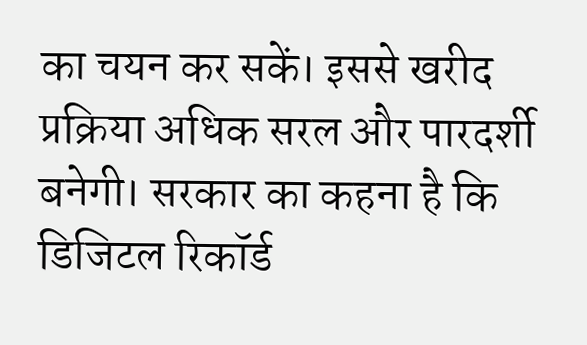का चयन कर सकें। इससे खरीद प्रक्रिया अधिक सरल और पारदर्शी बनेगी। सरकार का कहना है कि डिजिटल रिकॉर्ड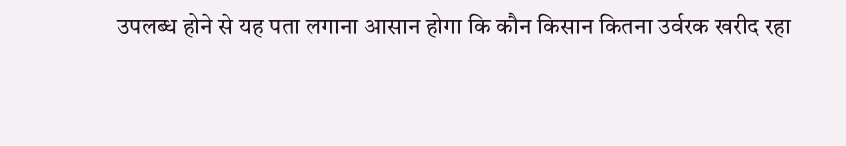उपलब्ध होने से यह पता लगाना आसान होगा कि कौन किसान कितना उर्वरक खरीद रहा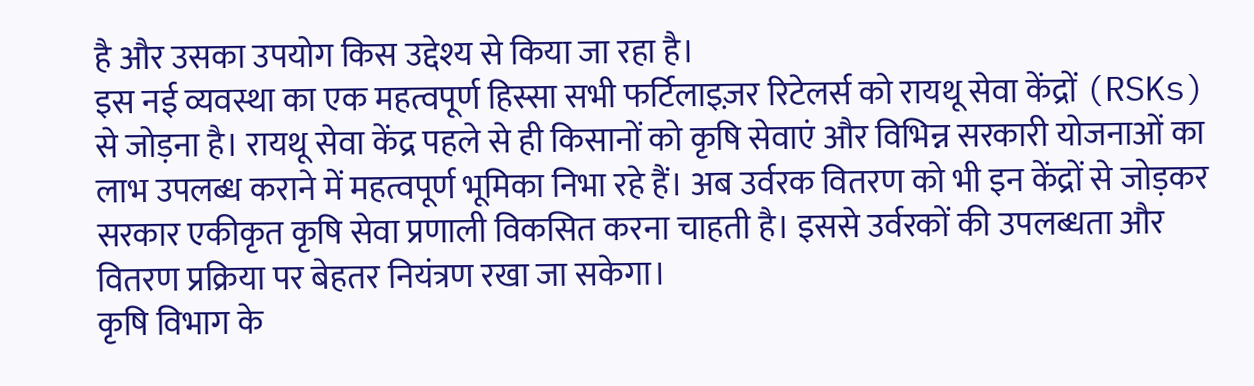है और उसका उपयोग किस उद्देश्य से किया जा रहा है।
इस नई व्यवस्था का एक महत्वपूर्ण हिस्सा सभी फर्टिलाइज़र रिटेलर्स को रायथू सेवा केंद्रों (RSKs) से जोड़ना है। रायथू सेवा केंद्र पहले से ही किसानों को कृषि सेवाएं और विभिन्न सरकारी योजनाओं का लाभ उपलब्ध कराने में महत्वपूर्ण भूमिका निभा रहे हैं। अब उर्वरक वितरण को भी इन केंद्रों से जोड़कर सरकार एकीकृत कृषि सेवा प्रणाली विकसित करना चाहती है। इससे उर्वरकों की उपलब्धता और वितरण प्रक्रिया पर बेहतर नियंत्रण रखा जा सकेगा।
कृषि विभाग के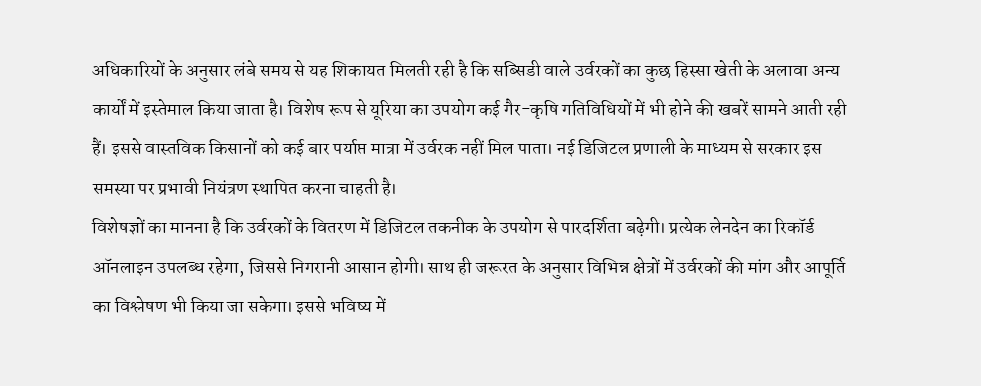अधिकारियों के अनुसार लंबे समय से यह शिकायत मिलती रही है कि सब्सिडी वाले उर्वरकों का कुछ हिस्सा खेती के अलावा अन्य कार्यों में इस्तेमाल किया जाता है। विशेष रूप से यूरिया का उपयोग कई गैर-कृषि गतिविधियों में भी होने की खबरें सामने आती रही हैं। इससे वास्तविक किसानों को कई बार पर्याप्त मात्रा में उर्वरक नहीं मिल पाता। नई डिजिटल प्रणाली के माध्यम से सरकार इस समस्या पर प्रभावी नियंत्रण स्थापित करना चाहती है।
विशेषज्ञों का मानना है कि उर्वरकों के वितरण में डिजिटल तकनीक के उपयोग से पारदर्शिता बढ़ेगी। प्रत्येक लेनदेन का रिकॉर्ड ऑनलाइन उपलब्ध रहेगा, जिससे निगरानी आसान होगी। साथ ही जरूरत के अनुसार विभिन्न क्षेत्रों में उर्वरकों की मांग और आपूर्ति का विश्लेषण भी किया जा सकेगा। इससे भविष्य में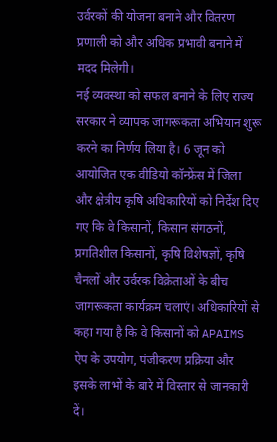उर्वरकों की योजना बनाने और वितरण प्रणाली को और अधिक प्रभावी बनाने में मदद मिलेगी।
नई व्यवस्था को सफल बनाने के लिए राज्य सरकार ने व्यापक जागरूकता अभियान शुरू करने का निर्णय लिया है। 6 जून को आयोजित एक वीडियो कॉन्फ्रेंस में जिला और क्षेत्रीय कृषि अधिकारियों को निर्देश दिए गए कि वे किसानों, किसान संगठनों, प्रगतिशील किसानों, कृषि विशेषज्ञों, कृषि चैनलों और उर्वरक विक्रेताओं के बीच जागरूकता कार्यक्रम चलाएं। अधिकारियों से कहा गया है कि वे किसानों को APAIMS ऐप के उपयोग, पंजीकरण प्रक्रिया और इसके लाभों के बारे में विस्तार से जानकारी दें।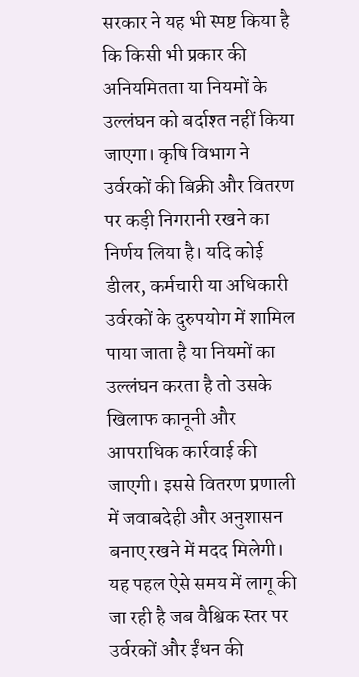सरकार ने यह भी स्पष्ट किया है कि किसी भी प्रकार की अनियमितता या नियमों के उल्लंघन को बर्दाश्त नहीं किया जाएगा। कृषि विभाग ने उर्वरकों की बिक्री और वितरण पर कड़ी निगरानी रखने का निर्णय लिया है। यदि कोई डीलर, कर्मचारी या अधिकारी उर्वरकों के दुरुपयोग में शामिल पाया जाता है या नियमों का उल्लंघन करता है तो उसके खिलाफ कानूनी और आपराधिक कार्रवाई की जाएगी। इससे वितरण प्रणाली में जवाबदेही और अनुशासन बनाए रखने में मदद मिलेगी।
यह पहल ऐसे समय में लागू की जा रही है जब वैश्विक स्तर पर उर्वरकों और ईंधन की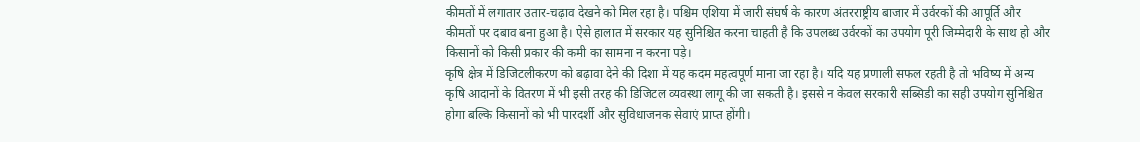कीमतों में लगातार उतार-चढ़ाव देखने को मिल रहा है। पश्चिम एशिया में जारी संघर्ष के कारण अंतरराष्ट्रीय बाजार में उर्वरकों की आपूर्ति और कीमतों पर दबाव बना हुआ है। ऐसे हालात में सरकार यह सुनिश्चित करना चाहती है कि उपलब्ध उर्वरकों का उपयोग पूरी जिम्मेदारी के साथ हो और किसानों को किसी प्रकार की कमी का सामना न करना पड़े।
कृषि क्षेत्र में डिजिटलीकरण को बढ़ावा देने की दिशा में यह कदम महत्वपूर्ण माना जा रहा है। यदि यह प्रणाली सफल रहती है तो भविष्य में अन्य कृषि आदानों के वितरण में भी इसी तरह की डिजिटल व्यवस्था लागू की जा सकती है। इससे न केवल सरकारी सब्सिडी का सही उपयोग सुनिश्चित होगा बल्कि किसानों को भी पारदर्शी और सुविधाजनक सेवाएं प्राप्त होंगी।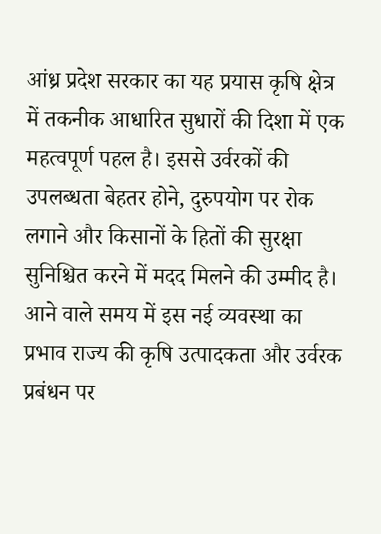आंध्र प्रदेश सरकार का यह प्रयास कृषि क्षेत्र में तकनीक आधारित सुधारों की दिशा में एक महत्वपूर्ण पहल है। इससे उर्वरकों की उपलब्धता बेहतर होने, दुरुपयोग पर रोक लगाने और किसानों के हितों की सुरक्षा सुनिश्चित करने में मदद मिलने की उम्मीद है। आने वाले समय में इस नई व्यवस्था का प्रभाव राज्य की कृषि उत्पादकता और उर्वरक प्रबंधन पर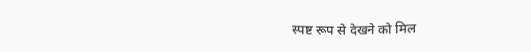स्पष्ट रूप से देखने को मिल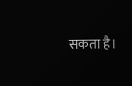सकता है।